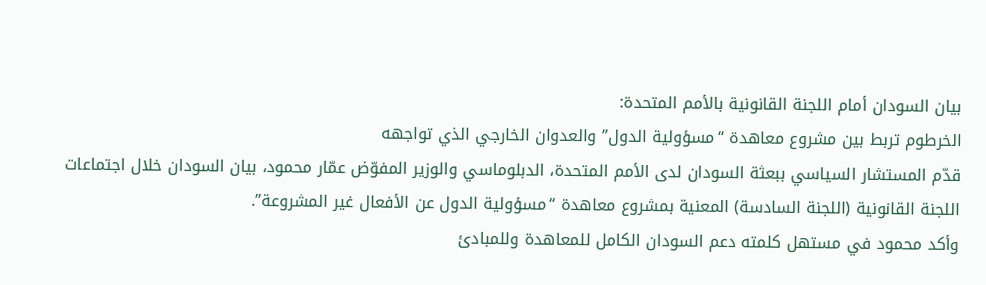بيان السودان أمام اللجنة القانونية بالأمم المتحدة:
الخرطوم تربط بين مشروع معاهدة “مسؤولية الدول” والعدوان الخارجي الذي تواجهه
قدّم المستشار السياسي ببعثة السودان لدى الأمم المتحدة، الدبلوماسي والوزير المفوّض عمّار محمود، بيان السودان خلال اجتماعات اللجنة القانونية (اللجنة السادسة) المعنية بمشروع معاهدة “مسؤولية الدول عن الأفعال غير المشروعة”.
وأكد محمود في مستهل كلمته دعم السودان الكامل للمعاهدة وللمبادئ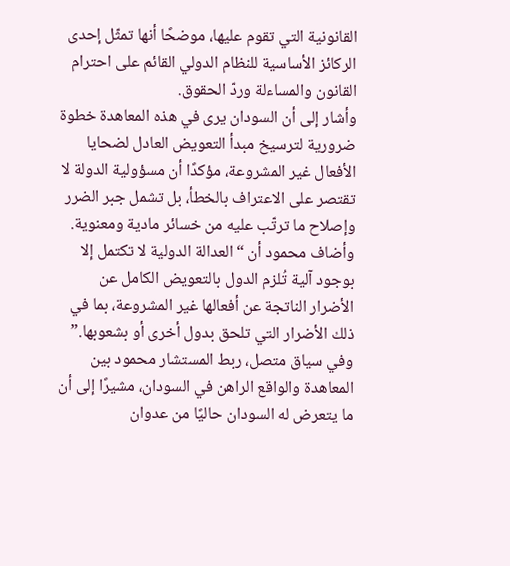القانونية التي تقوم عليها، موضحًا أنها تمثّل إحدى الركائز الأساسية للنظام الدولي القائم على احترام القانون والمساءلة وردّ الحقوق.
وأشار إلى أن السودان يرى في هذه المعاهدة خطوة ضرورية لترسيخ مبدأ التعويض العادل لضحايا الأفعال غير المشروعة، مؤكدًا أن مسؤولية الدولة لا تقتصر على الاعتراف بالخطأ، بل تشمل جبر الضرر وإصلاح ما ترتّب عليه من خسائر مادية ومعنوية.
وأضاف محمود أن “العدالة الدولية لا تكتمل إلا بوجود آلية تُلزم الدول بالتعويض الكامل عن الأضرار الناتجة عن أفعالها غير المشروعة، بما في ذلك الأضرار التي تلحق بدول أخرى أو بشعوبها.”
وفي سياق متصل، ربط المستشار محمود بين المعاهدة والواقع الراهن في السودان، مشيرًا إلى أن ما يتعرض له السودان حاليًا من عدوان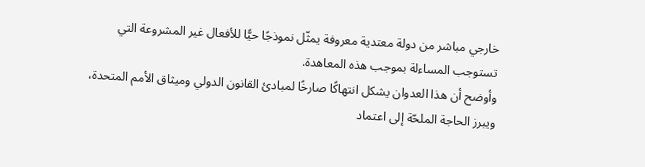خارجي مباشر من دولة معتدية معروفة يمثّل نموذجًا حيًّا للأفعال غير المشروعة التي تستوجب المساءلة بموجب هذه المعاهدة.
وأوضح أن هذا العدوان يشكل انتهاكًا صارخًا لمبادئ القانون الدولي وميثاق الأمم المتحدة، ويبرز الحاجة الملحّة إلى اعتماد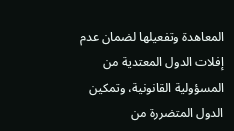المعاهدة وتفعيلها لضمان عدم إفلات الدول المعتدية من المسؤولية القانونية، وتمكين الدول المتضررة من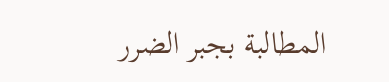المطالبة بجبر الضرر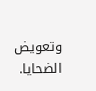وتعويض الضحايا.